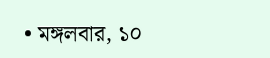• মঙ্গলবার, ১০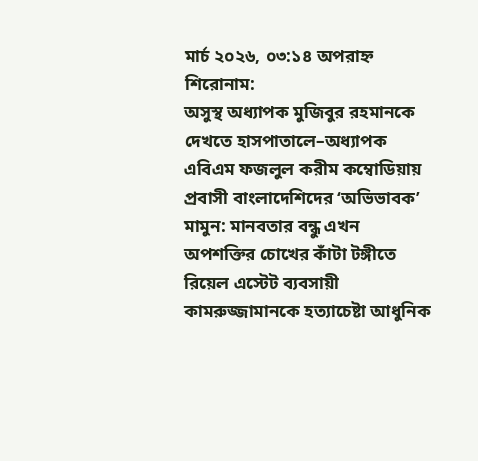মার্চ ২০২৬, ০৩:১৪ অপরাহ্ন
শিরোনাম:
অসুস্থ অধ্যাপক মুজিবুর রহমানকে দেখতে হাসপাতালে–অধ্যাপক এবিএম ফজলুল করীম কম্বোডিয়ায় প্রবাসী বাংলাদেশিদের ‘অভিভাবক’ মামুন: মানবতার বন্ধু এখন অপশক্তির চোখের কাঁটা টঙ্গীতে রিয়েল এস্টেট ব্যবসায়ী কামরুজ্জামানকে হত্যাচেষ্টা আধুনিক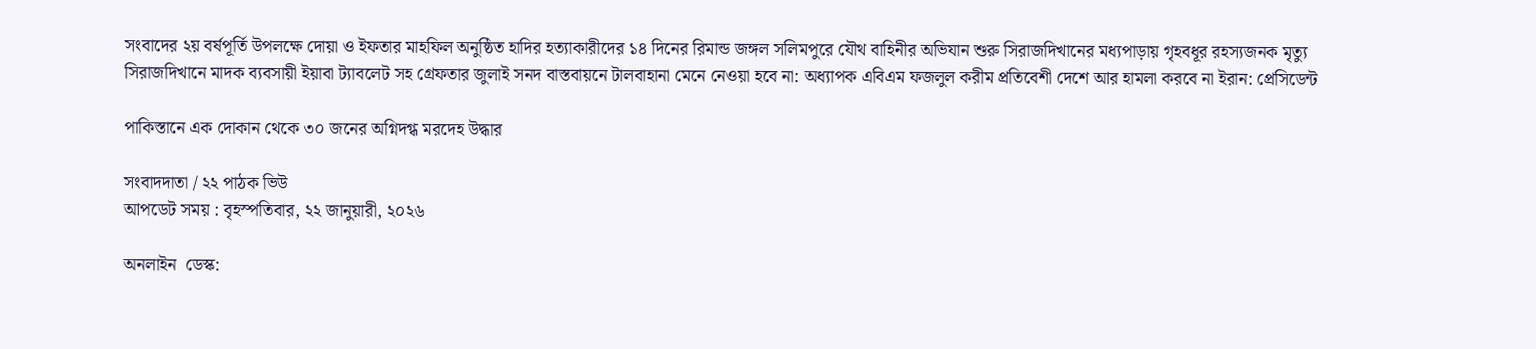সংবাদের ২য় বর্ষপূর্তি উপলক্ষে দোয়া ও ইফতার মাহফিল অনুষ্ঠিত হাদির হত্যাকারীদের ১৪ দিনের রিমান্ড জঙ্গল সলিমপুরে যৌথ বাহিনীর অভিযান শুরু সিরাজদিখানের মধ্যপাড়ায় গৃহবধূর রহস্যজনক মৃত্যু সিরাজদিখানে মাদক ব্যবসায়ী ইয়াবা ট্যাবলেট সহ গ্রেফতার জুলাই সনদ বাস্তবায়নে টালবাহানা মেনে নেওয়া হবে না: অধ্যাপক এবিএম ফজলুল করীম প্রতিবেশী দেশে আর হামলা করবে না ইরান: প্রেসিডেন্ট

পাকিস্তানে এক দোকান থেকে ৩০ জনের অগ্নিদগ্ধ মরদেহ উদ্ধার

সংবাদদাতা / ২২ পাঠক ভিউ
আপডেট সময় : বৃহস্পতিবার, ২২ জানুয়ারী, ২০২৬

অনলাইন  ডেস্ক: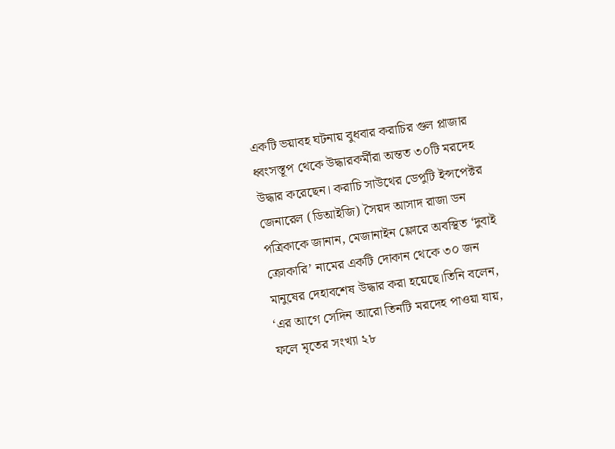একটি ভয়াবহ ঘটনায় বুধবার করাচির গুল প্লাজার ধ্বংসস্তূপ থেকে উদ্ধারকর্মীরা অন্তত ৩০টি মরদেহ উদ্ধার করেছেন। করাচি সাউথের ডেপুটি ইন্সপেক্টর জেনারেল (ডিআইজি) সৈয়দ আসাদ রাজা ডন পত্রিকাকে জানান, মেজানাইন ফ্লোরে অবস্থিত ‘দুবাই ক্রোকারি’ নামের একটি দোকান থেকে ৩০ জন মানুষের দেহাবশেষ উদ্ধার করা হয়েছে।তিনি বলেন, ‘এর আগে সেদিন আরো তিনটি মরদেহ পাওয়া যায়, ফলে মৃতের সংখ্যা ২৮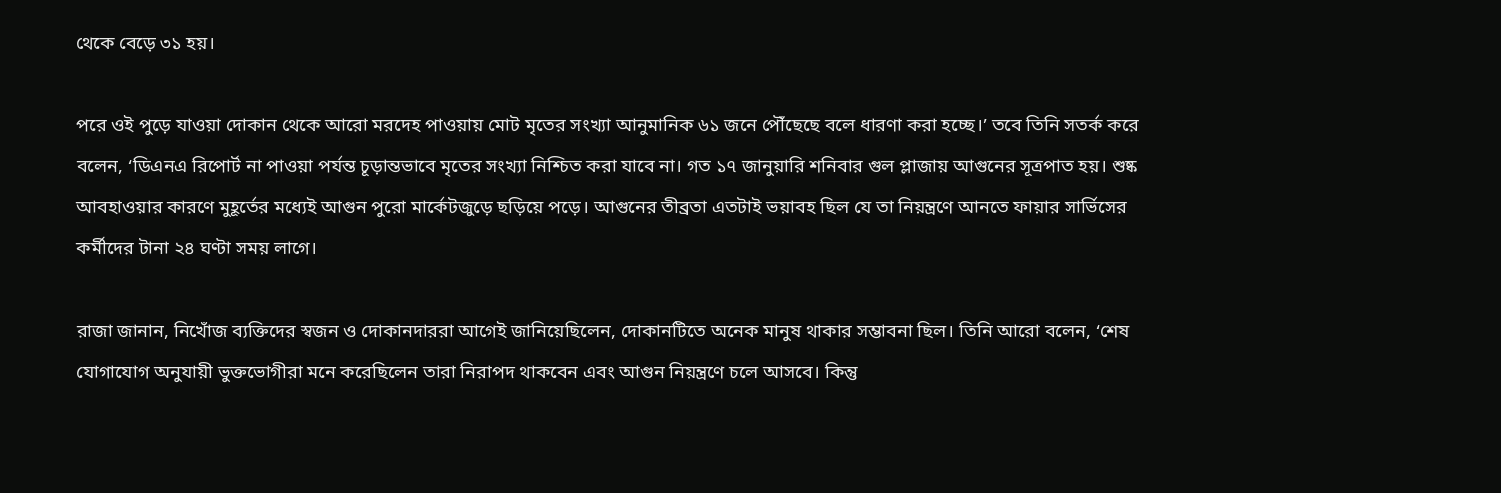থেকে বেড়ে ৩১ হয়।

পরে ওই পুড়ে যাওয়া দোকান থেকে আরো মরদেহ পাওয়ায় মোট মৃতের সংখ্যা আনুমানিক ৬১ জনে পৌঁছেছে বলে ধারণা করা হচ্ছে।’ তবে তিনি সতর্ক করে বলেন, ‘ডিএনএ রিপোর্ট না পাওয়া পর্যন্ত চূড়ান্তভাবে মৃতের সংখ্যা নিশ্চিত করা যাবে না। গত ১৭ জানুয়ারি শনিবার গুল প্লাজায় আগুনের সূত্রপাত হয়। শুষ্ক আবহাওয়ার কারণে মুহূর্তের মধ্যেই আগুন পুরো মার্কেটজুড়ে ছড়িয়ে পড়ে। আগুনের তীব্রতা এতটাই ভয়াবহ ছিল যে তা নিয়ন্ত্রণে আনতে ফায়ার সার্ভিসের কর্মীদের টানা ২৪ ঘণ্টা সময় লাগে।

রাজা জানান, নিখোঁজ ব্যক্তিদের স্বজন ও দোকানদাররা আগেই জানিয়েছিলেন, দোকানটিতে অনেক মানুষ থাকার সম্ভাবনা ছিল। তিনি আরো বলেন, ‘শেষ যোগাযোগ অনুযায়ী ভুক্তভোগীরা মনে করেছিলেন তারা নিরাপদ থাকবেন এবং আগুন নিয়ন্ত্রণে চলে আসবে। কিন্তু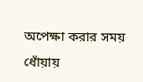অপেক্ষা করার সময় ধোঁয়ায়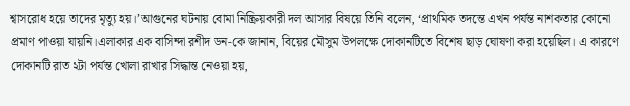শ্বাসরোধ হয়ে তাদের মৃত্যু হয়।’আগুনের ঘটনায় বোমা নিষ্ক্রিয়কারী দল আসার বিষয়ে তিনি বলেন, ‘প্রাথমিক তদন্তে এখন পর্যন্ত নাশকতার কোনো প্রমাণ পাওয়া যায়নি।এলাকার এক বাসিন্দা রশীদ ডন-কে জানান, বিয়ের মৌসুম উপলক্ষে দোকানটিতে বিশেষ ছাড় ঘোষণা করা হয়েছিল। এ কারণে দোকানটি রাত ২টা পর্যন্ত খোলা রাখার সিদ্ধান্ত নেওয়া হয়,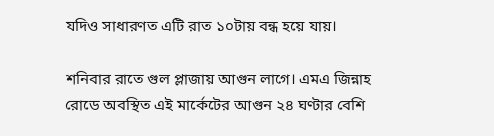যদিও সাধারণত এটি রাত ১০টায় বন্ধ হয়ে যায়।

শনিবার রাতে গুল প্লাজায় আগুন লাগে। এমএ জিন্নাহ রোডে অবস্থিত এই মার্কেটের আগুন ২৪ ঘণ্টার বেশি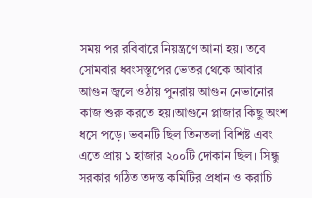সময় পর রবিবারে নিয়ন্ত্রণে আনা হয়। তবে সোমবার ধ্বংসস্তূপের ভেতর থেকে আবার আগুন জ্বলে ওঠায় পুনরায় আগুন নেভানোর কাজ শুরু করতে হয়।আগুনে প্লাজার কিছু অংশ ধসে পড়ে। ভবনটি ছিল তিনতলা বিশিষ্ট এবং এতে প্রায় ১ হাজার ২০০টি দোকান ছিল। সিন্ধু সরকার গঠিত তদন্ত কমিটির প্রধান ও করাচি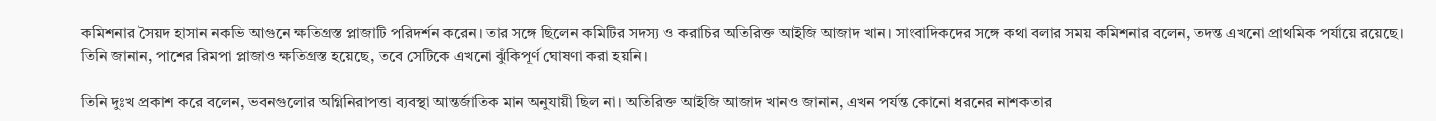কমিশনার সৈয়দ হাসান নকভি আগুনে ক্ষতিগ্রস্ত প্লাজাটি পরিদর্শন করেন। তার সঙ্গে ছিলেন কমিটির সদস্য ও করাচির অতিরিক্ত আইজি আজাদ খান। সাংবাদিকদের সঙ্গে কথা বলার সময় কমিশনার বলেন, তদন্ত এখনো প্রাথমিক পর্যায়ে রয়েছে। তিনি জানান, পাশের রিমপা প্লাজাও ক্ষতিগ্রস্ত হয়েছে, তবে সেটিকে এখনো ঝুঁকিপূর্ণ ঘোষণা করা হয়নি।

তিনি দুঃখ প্রকাশ করে বলেন, ভবনগুলোর অগ্নিনিরাপত্তা ব্যবস্থা আন্তর্জাতিক মান অনুযায়ী ছিল না। অতিরিক্ত আইজি আজাদ খানও জানান, এখন পর্যন্ত কোনো ধরনের নাশকতার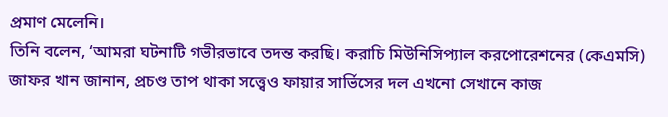প্রমাণ মেলেনি।
তিনি বলেন, ‘আমরা ঘটনাটি গভীরভাবে তদন্ত করছি। করাচি মিউনিসিপ্যাল করপোরেশনের (কেএমসি) জাফর খান জানান, প্রচণ্ড তাপ থাকা সত্ত্বেও ফায়ার সার্ভিসের দল এখনো সেখানে কাজ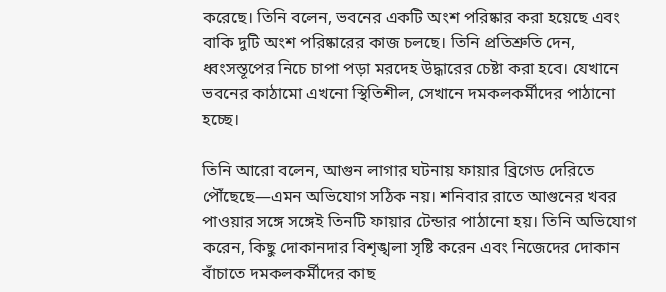করেছে। তিনি বলেন, ভবনের একটি অংশ পরিষ্কার করা হয়েছে এবং বাকি দুটি অংশ পরিষ্কারের কাজ চলছে। তিনি প্রতিশ্রুতি দেন, ধ্বংসস্তূপের নিচে চাপা পড়া মরদেহ উদ্ধারের চেষ্টা করা হবে। যেখানে ভবনের কাঠামো এখনো স্থিতিশীল, সেখানে দমকলকর্মীদের পাঠানো হচ্ছে।

তিনি আরো বলেন, আগুন লাগার ঘটনায় ফায়ার ব্রিগেড দেরিতে পৌঁছেছে—এমন অভিযোগ সঠিক নয়। শনিবার রাতে আগুনের খবর পাওয়ার সঙ্গে সঙ্গেই তিনটি ফায়ার টেন্ডার পাঠানো হয়। তিনি অভিযোগ করেন, কিছু দোকানদার বিশৃঙ্খলা সৃষ্টি করেন এবং নিজেদের দোকান বাঁচাতে দমকলকর্মীদের কাছ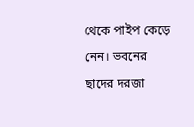থেকে পাইপ কেড়ে নেন। ভবনের ছাদের দরজা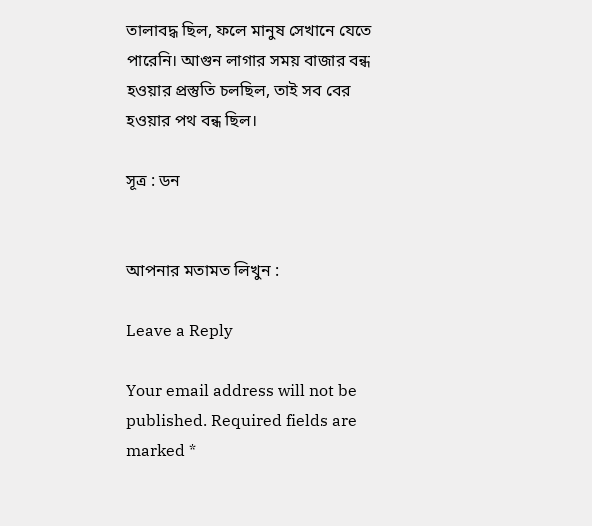তালাবদ্ধ ছিল, ফলে মানুষ সেখানে যেতে পারেনি। আগুন লাগার সময় বাজার বন্ধ হওয়ার প্রস্তুতি চলছিল, তাই সব বের হওয়ার পথ বন্ধ ছিল।

সূত্র : ডন


আপনার মতামত লিখুন :

Leave a Reply

Your email address will not be published. Required fields are marked *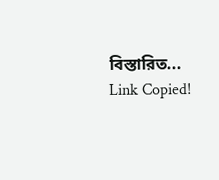বিস্তারিত...
Link Copied!